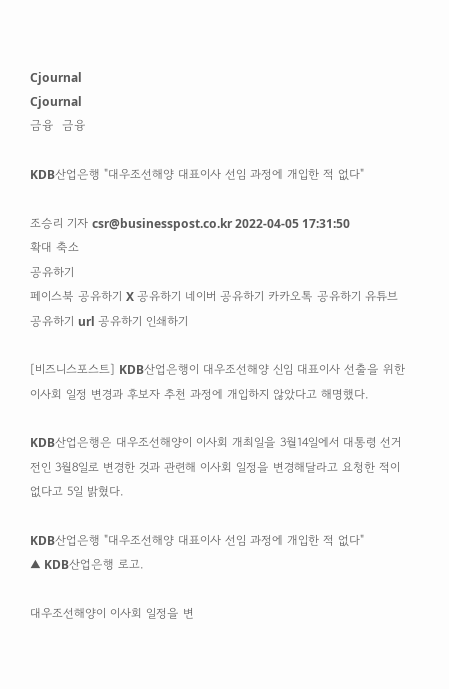Cjournal
Cjournal
금융  금융

KDB산업은행 "대우조선해양 대표이사 선임 과정에 개입한 적 없다"

조승리 기자 csr@businesspost.co.kr 2022-04-05 17:31:50
확대 축소
공유하기
페이스북 공유하기 X 공유하기 네이버 공유하기 카카오톡 공유하기 유튜브 공유하기 url 공유하기 인쇄하기

[비즈니스포스트] KDB산업은행이 대우조선해양 신임 대표이사 선출을 위한 이사회 일정 변경과 후보자 추천 과정에 개입하지 않았다고 해명했다.

KDB산업은행은 대우조선해양이 이사회 개최일을 3월14일에서 대통령 선거 전인 3월8일로 변경한 것과 관련해 이사회 일정을 변경해달라고 요청한 적이 없다고 5일 밝혔다.

KDB산업은행 "대우조선해양 대표이사 선임 과정에 개입한 적 없다"
▲ KDB산업은행 로고.

대우조선해양이 이사회 일정을 변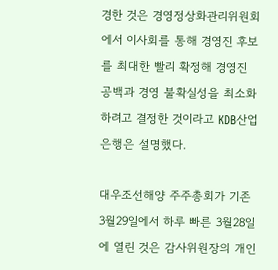경한 것은 경영정상화관리위원회에서 이사회를 통해 경영진 후보를 최대한 빨리 확정해 경영진 공백과 경영 불확실성을 최소화하려고 결정한 것이라고 KDB산업은행은 설명했다.

대우조선해양 주주총회가 기존 3월29일에서 하루 빠른 3월28일에 열린 것은 감사위원장의 개인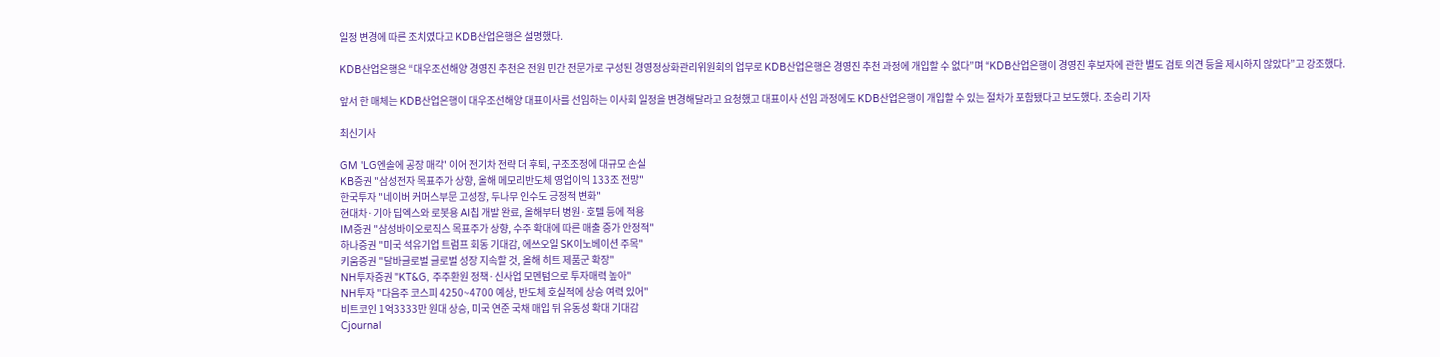일정 변경에 따른 조치였다고 KDB산업은행은 설명했다.

KDB산업은행은 “대우조선해양 경영진 추천은 전원 민간 전문가로 구성된 경영정상화관리위원회의 업무로 KDB산업은행은 경영진 추천 과정에 개입할 수 없다”며 “KDB산업은행이 경영진 후보자에 관한 별도 검토 의견 등을 제시하지 않았다”고 강조했다.

앞서 한 매체는 KDB산업은행이 대우조선해양 대표이사를 선임하는 이사회 일정을 변경해달라고 요청했고 대표이사 선임 과정에도 KDB산업은행이 개입할 수 있는 절차가 포함됐다고 보도했다. 조승리 기자

최신기사

GM 'LG엔솔에 공장 매각' 이어 전기차 전략 더 후퇴, 구조조정에 대규모 손실
KB증권 "삼성전자 목표주가 상향, 올해 메모리반도체 영업이익 133조 전망"
한국투자 "네이버 커머스부문 고성장, 두나무 인수도 긍정적 변화"
현대차·기아 딥엑스와 로봇용 AI칩 개발 완료, 올해부터 병원·호텔 등에 적용
IM증권 "삼성바이오로직스 목표주가 상향, 수주 확대에 따른 매출 증가 안정적"
하나증권 "미국 석유기업 트럼프 회동 기대감, 에쓰오일 SK이노베이션 주목"
키움증권 "달바글로벌 글로벌 성장 지속할 것, 올해 히트 제품군 확장"
NH투자증권 "KT&G, 주주환원 정책·신사업 모멘텀으로 투자매력 높아"
NH투자 "다음주 코스피 4250~4700 예상, 반도체 호실적에 상승 여력 있어"
비트코인 1억3333만 원대 상승, 미국 연준 국채 매입 뒤 유동성 확대 기대감
Cjournal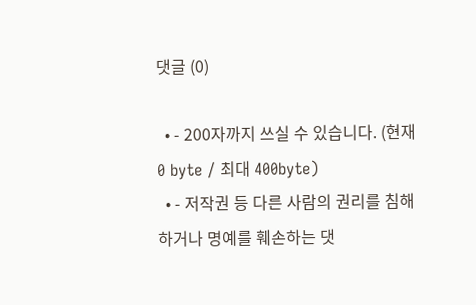댓글 (0)

  • - 200자까지 쓰실 수 있습니다. (현재 0 byte / 최대 400byte)
  • - 저작권 등 다른 사람의 권리를 침해하거나 명예를 훼손하는 댓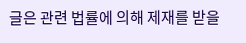글은 관련 법률에 의해 제재를 받을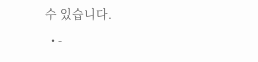수 있습니다.
  • -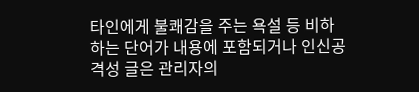타인에게 불쾌감을 주는 욕설 등 비하하는 단어가 내용에 포함되거나 인신공격성 글은 관리자의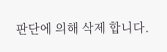판단에 의해 삭제 합니다.